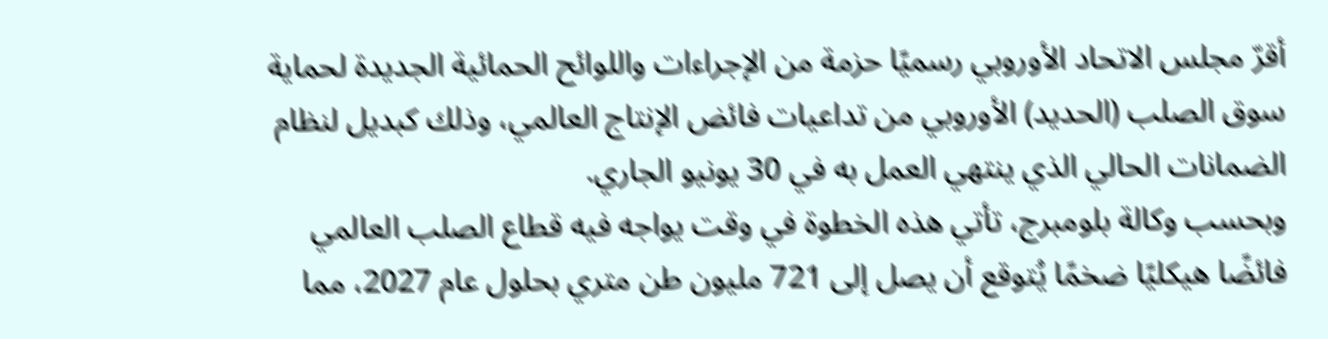أقرّ مجلس الاتحاد الأوروبي رسميًا حزمة من الإجراءات واللوائح الحمائية الجديدة لحماية سوق الصلب (الحديد) الأوروبي من تداعيات فائض الإنتاج العالمي، وذلك كبديل لنظام الضمانات الحالي الذي ينتهي العمل به في 30 يونيو الجاري.
وبحسب وكالة بلومبرج، تأتي هذه الخطوة في وقت يواجه فيه قطاع الصلب العالمي فائضًا هيكليًا ضخمًا يُتوقع أن يصل إلى 721 مليون طن متري بحلول عام 2027، مما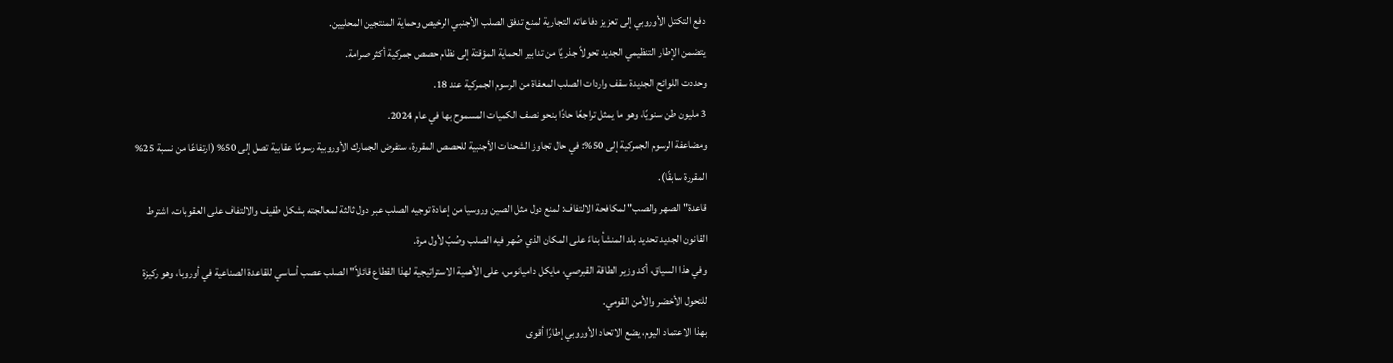دفع التكتل الأوروبي إلى تعزيز دفاعاته التجارية لمنع تدفق الصلب الأجنبي الرخيص وحماية المنتجين المحليين.
يتضمن الإطار التنظيمي الجديد تحولاً جذريًا من تدابير الحماية المؤقتة إلى نظام حصص جمركية أكثر صرامة.
وحددت اللوائح الجديدة سقف واردات الصلب المعفاة من الرسوم الجمركية عند 18.
3 مليون طن سنويًا، وهو ما يمثل تراجعًا حادًا بنحو نصف الكميات المسموح بها في عام 2024.
ومضاعفة الرسوم الجمركية إلى 50%: في حال تجاوز الشحنات الأجنبية للحصص المقررة، ستفرض الجمارك الأوروبية رسومًا عقابية تصل إلى 50% (ارتفاعًا من نسبة 25% المقررة سابقًا).
قاعدة" الصهر والصب" لمكافحة الالتفاف: لمنع دول مثل الصين وروسيا من إعادة توجيه الصلب عبر دول ثالثة لمعالجته بشكل طفيف والالتفاف على العقوبات، اشترط القانون الجديد تحديد بلد المنشأ بناءً على المكان الذي صُهر فيه الصلب وصُبّ لأول مرة.
وفي هذا السياق، أكد وزير الطاقة القبرصي، مايكل داميانوس، على الأهمية الاستراتيجية لهذا القطاع قائلاً" الصلب عصب أساسي للقاعدة الصناعية في أوروبا، وهو ركيزة للتحول الأخضر والأمن القومي.
بهذا الاعتماد اليوم، يضع الاتحاد الأوروبي إطارًا أقوى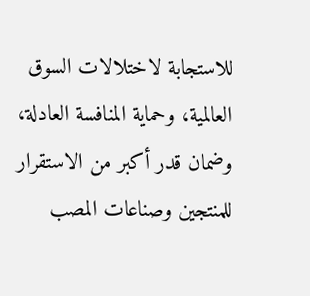للاستجابة لاختلالات السوق العالمية، وحماية المنافسة العادلة، وضمان قدر أكبر من الاستقرار للمنتجين وصناعات المصب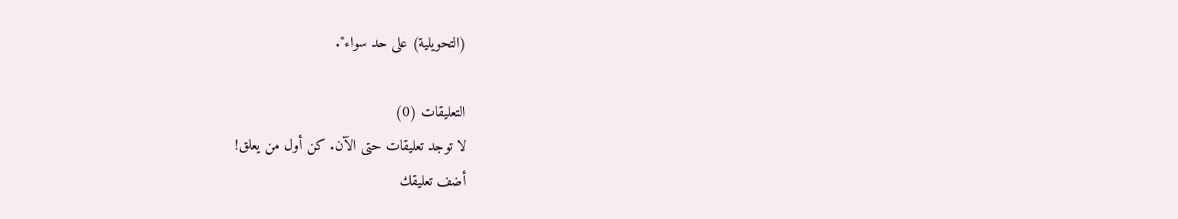(التحويلية) على حد سواء".

التعليقات (0)
لا توجد تعليقات حتى الآن. كن أول من يعلق!
أضف تعليقك